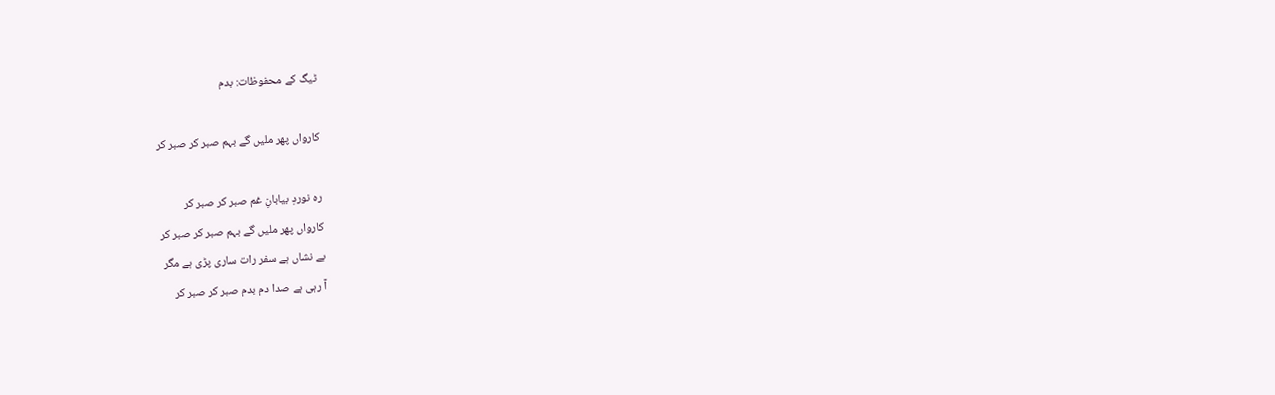ٹیگ کے محفوظات: بدم

کارواں پھر ملیں گے بہم صبر کر صبر کر

رہ نوردِ بیابانِ غم صبر کر صبر کر
کارواں پھر ملیں گے بہم صبر کر صبر کر
بے نشاں ہے سفر رات ساری پڑی ہے مگر
آ رہی ہے صدا دم بدم صبر کر صبر کر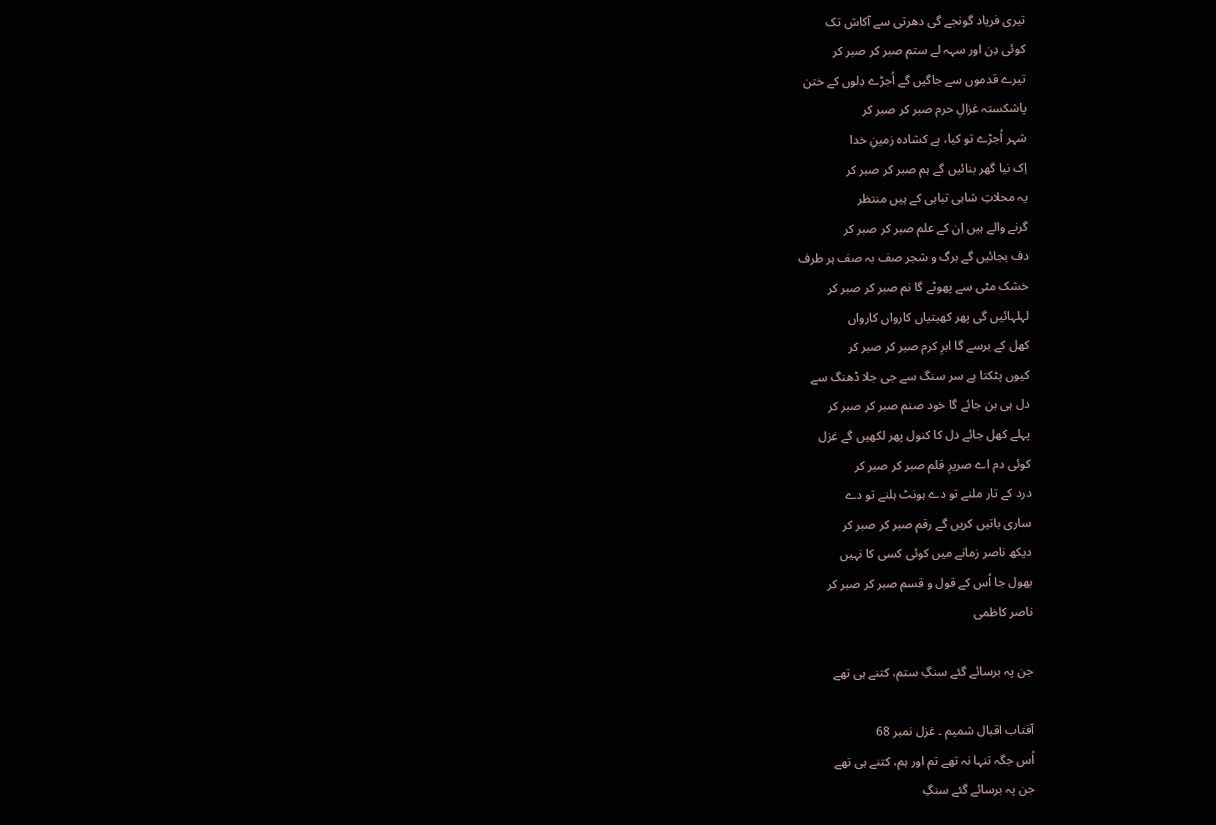تیری فریاد گونجے گی دھرتی سے آکاش تک
کوئی دِن اور سہہ لے ستم صبر کر صبر کر
تیرے قدموں سے جاگیں گے اُجڑے دِلوں کے ختن
پاشکستہ غزالِ حرم صبر کر صبر کر
شہر اُجڑے تو کیا، ہے کشادہ زمینِ خدا
اِک نیا گھر بنائیں گے ہم صبر کر صبر کر
یہ محلاتِ شاہی تباہی کے ہیں منتظر
گرنے والے ہیں اِن کے علم صبر کر صبر کر
دف بجائیں گے برگ و شجر صف بہ صف ہر طرف
خشک مٹی سے پھوٹے گا نم صبر کر صبر کر
لہلہائیں گی پھر کھیتیاں کارواں کارواں
کھل کے برسے گا ابرِ کرم صبر کر صبر کر
کیوں پٹکتا ہے سر سنگ سے جی جلا ڈھنگ سے
دل ہی بن جائے گا خود صنم صبر کر صبر کر
پہلے کھل جائے دل کا کنول پھر لکھیں گے غزل
کوئی دم اے صریرِ قلم صبر کر صبر کر
درد کے تار ملنے تو دے ہونٹ ہلنے تو دے
ساری باتیں کریں گے رقم صبر کر صبر کر
دیکھ ناصر زمانے میں کوئی کسی کا نہیں
بھول جا اُس کے قول و قسم صبر کر صبر کر
ناصر کاظمی

جن پہ برسائے گئے سنگِ ستم، کتنے ہی تھے

آفتاب اقبال شمیم ۔ غزل نمبر 68
اُس جگہ تنہا نہ تھے تم اور ہم، کتنے ہی تھے
جن پہ برسائے گئے سنگِ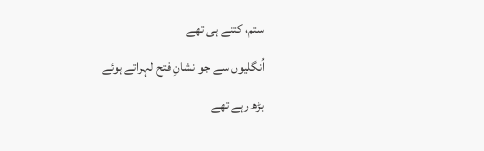ستم، کتنے ہی تھے
اُنگلیوں سے جو نشانِ فتح لہراتے ہوئے
بڑھ رہے تھے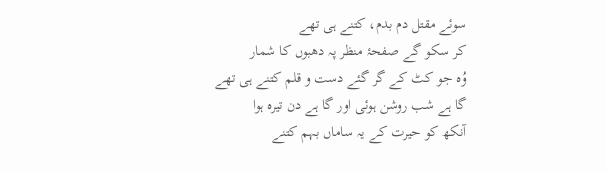سوئے مقتل دم بدم، کتنے ہی تھے
کر سکو گے صفحۂ منظر پہ دھبوں کا شمار
وُہ جو کٹ کے گر گئے دست و قلم کتنے ہی تھے
گا ہے شب روشن ہوئی اور گا ہے دن تیرہ ہوا
آنکھ کو حیرت کے یہ ساماں بہم کتنے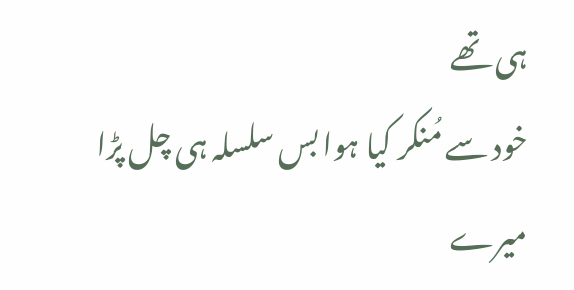ہی تھے
خود سے مُنکر کیا ہوا بس سلسلہ ہی چل پڑا
میرے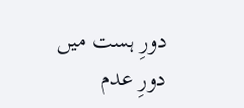دورِ ہست میں دورِ عدم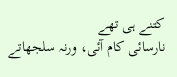کتنے ہی تھے
نارسائی کام آئی، ورنہ سلجھاتے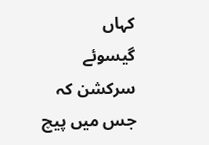کہاں
گیسوئے سرکشن کہ جس میں پیچ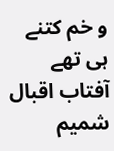و خم کتنے ہی تھے
آفتاب اقبال شمیم